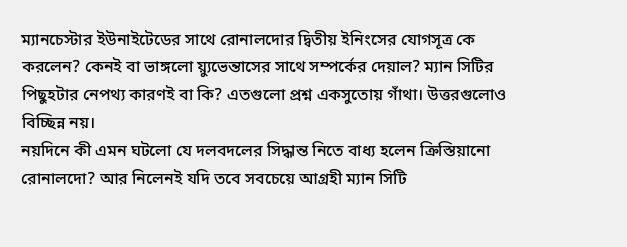ম্যানচেস্টার ইউনাইটেডের সাথে রোনালদোর দ্বিতীয় ইনিংসের যোগসূত্র কে করলেন? কেনই বা ভাঙ্গলো য়্যুভেন্তাসের সাথে সম্পর্কের দেয়াল? ম্যান সিটির পিছুহটার নেপথ্য কারণই বা কি? এতগুলো প্রশ্ন একসুতোয় গাঁথা। উত্তরগুলোও বিচ্ছিন্ন নয়।
নয়দিনে কী এমন ঘটলো যে দলবদলের সিদ্ধান্ত নিতে বাধ্য হলেন ক্রিস্তিয়ানো রোনালদো? আর নিলেনই যদি তবে সবচেয়ে আগ্রহী ম্যান সিটি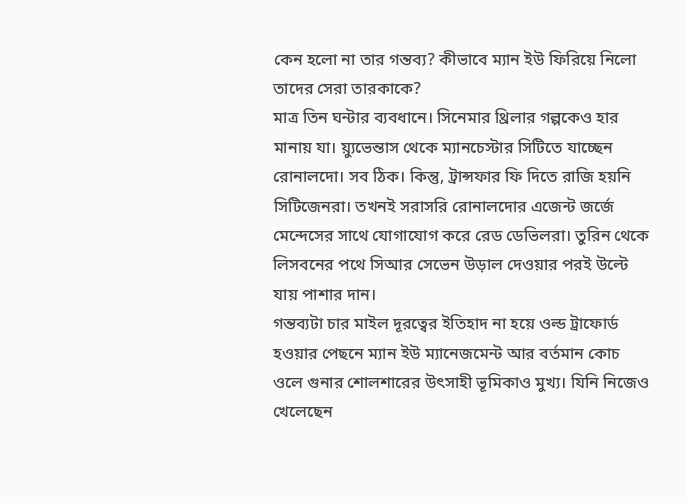কেন হলো না তার গন্তব্য? কীভাবে ম্যান ইউ ফিরিয়ে নিলো তাদের সেরা তারকাকে?
মাত্র তিন ঘন্টার ব্যবধানে। সিনেমার থ্রিলার গল্পকেও হার মানায় যা। য়্যুভেন্তাস থেকে ম্যানচেস্টার সিটিতে যাচ্ছেন রোনালদো। সব ঠিক। কিন্তু, ট্রান্সফার ফি দিতে রাজি হয়নি সিটিজেনরা। তখনই সরাসরি রোনালদোর এজেন্ট জর্জে মেন্দেসের সাথে যোগাযোগ করে রেড ডেভিলরা। তুরিন থেকে লিসবনের পথে সিআর সেভেন উড়াল দেওয়ার পরই উল্টে যায় পাশার দান।
গন্তব্যটা চার মাইল দূরত্বের ইতিহাদ না হয়ে ওল্ড ট্রাফোর্ড হওয়ার পেছনে ম্যান ইউ ম্যানেজমেন্ট আর বর্তমান কোচ ওলে গুনার শোলশারের উৎসাহী ভূমিকাও মুখ্য। যিনি নিজেও খেলেছেন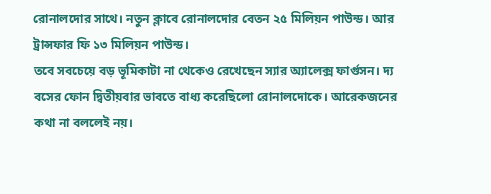রোনালদোর সাথে। নতুন ক্লাবে রোনালদোর বেতন ২৫ মিলিয়ন পাউন্ড। আর ট্রান্সফার ফি ১৩ মিলিয়ন পাউন্ড।
তবে সবচেয়ে বড় ভূমিকাটা না থেকেও রেখেছেন স্যার অ্যালেক্স ফার্গুসন। দ্য বসের ফোন দ্বিতীয়বার ভাবতে বাধ্য করেছিলো রোনালদোকে। আরেকজনের কথা না বললেই নয়।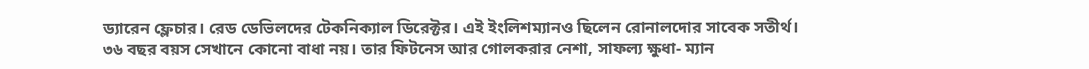ড্যারেন ফ্লেচার। রেড ডেভিলদের টেকনিক্যাল ডিরেক্টর। এই ইংলিশম্যানও ছিলেন রোনালদোর সাবেক সতীর্থ।
৩৬ বছর বয়স সেখানে কোনো বাধা নয়। তার ফিটনেস আর গোলকরার নেশা, সাফল্য ক্ষুধা- ম্যান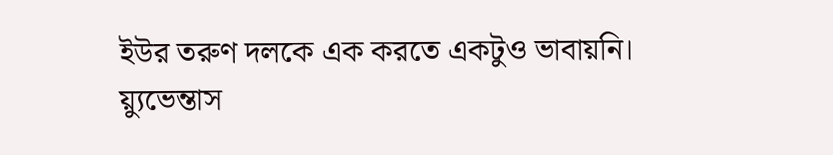ইউর তরুণ দলকে এক করতে একটুও ভাবায়নি।
য়্যুভেন্তাস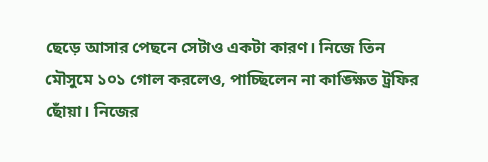ছেড়ে আসার পেছনে সেটাও একটা কারণ। নিজে তিন মৌসুমে ১০১ গোল করলেও, পাচ্ছিলেন না কাঙ্ক্ষিত ট্রফির ছোঁয়া। নিজের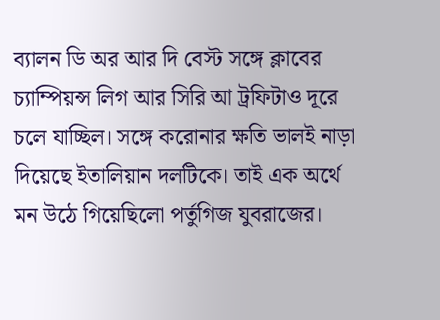ব্যালন ডি অর আর দি বেস্ট সঙ্গে ক্লাবের চ্যাম্পিয়ন্স লিগ আর সিরি আ ট্রফিটাও দূরে চলে যাচ্ছিল। সঙ্গে করোনার ক্ষতি ভালই নাড়া দিয়েছে ইতালিয়ান দলটিকে। তাই এক অর্থে মন উঠে গিয়েছিলো পর্তুগিজ যুবরাজের।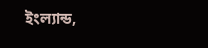ইংল্যান্ড,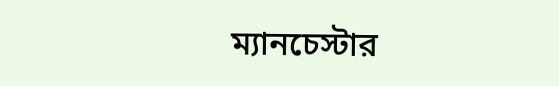ম্যানচেস্টার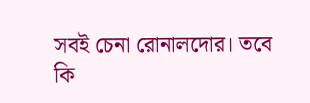সবই চেনা রোনালদোর। তবে কি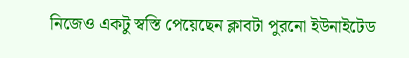নিজেও একটু স্বস্তি পেয়েছেন ক্লাবটা পুরনো ইউনাইটেড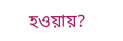হওয়ায়?